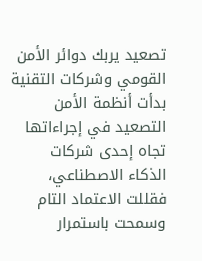تصعيد يربك دوائر الأمن القومي وشركات التقنية
بدأت أنظمة الأمن التصعيد في إجراءاتها تجاه إحدى شركات الذكاء الاصطناعي، فقللت الاعتماد التام وسمحت باستمرار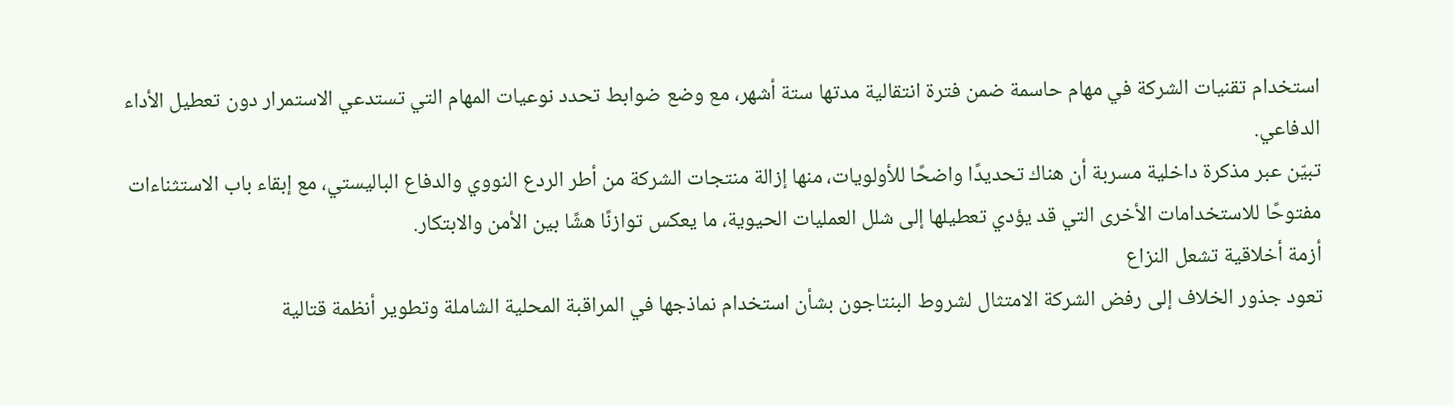استخدام تقنيات الشركة في مهام حاسمة ضمن فترة انتقالية مدتها ستة أشهر، مع وضع ضوابط تحدد نوعيات المهام التي تستدعي الاستمرار دون تعطيل الأداء الدفاعي.
تبيّن عبر مذكرة داخلية مسربة أن هناك تحديدًا واضحًا للأولويات، منها إزالة منتجات الشركة من أطر الردع النووي والدفاع الباليستي، مع إبقاء باب الاستثناءات مفتوحًا للاستخدامات الأخرى التي قد يؤدي تعطيلها إلى شلل العمليات الحيوية، ما يعكس توازنًا هشًا بين الأمن والابتكار.
أزمة أخلاقية تشعل النزاع
تعود جذور الخلاف إلى رفض الشركة الامتثال لشروط البنتاجون بشأن استخدام نماذجها في المراقبة المحلية الشاملة وتطوير أنظمة قتالية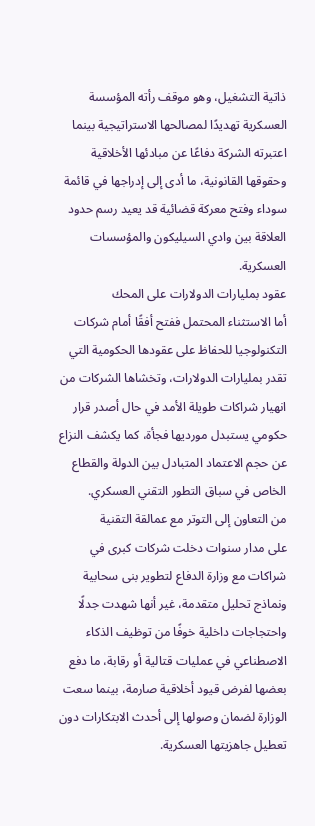ذاتية التشغيل، وهو موقف رأته المؤسسة العسكرية تهديدًا لمصالحها الاستراتيجية بينما اعتبرته الشركة دفاعًا عن مبادئها الأخلاقية وحقوقها القانونية، ما أدى إلى إدراجها في قائمة سوداء وفتح معركة قضائية قد يعيد رسم حدود العلاقة بين وادي السيليكون والمؤسسات العسكرية.
عقود بمليارات الدولارات على المحك
أما الاستثناء المحتمل ففتح أفقًا أمام شركات التكنولوجيا للحفاظ على عقودها الحكومية التي تقدر بمليارات الدولارات، وتخشاها الشركات من انهيار شراكات طويلة الأمد في حال أصدر قرار حكومي يستبدل مورديها فجأة، كما يكشف النزاع عن حجم الاعتماد المتبادل بين الدولة والقطاع الخاص في سباق التطور التقني العسكري.
من التعاون إلى التوتر مع عمالقة التقنية
على مدار سنوات دخلت شركات كبرى في شراكات مع وزارة الدفاع لتطوير بنى سحابية ونماذج تحليل متقدمة، غير أنها شهدت جدلًا واحتجاجات داخلية خوفًا من توظيف الذكاء الاصطناعي في عمليات قتالية أو رقابة، ما دفع بعضها لفرض قيود أخلاقية صارمة، بينما سعت الوزارة لضمان وصولها إلى أحدث الابتكارات دون تعطيل جاهزيتها العسكرية.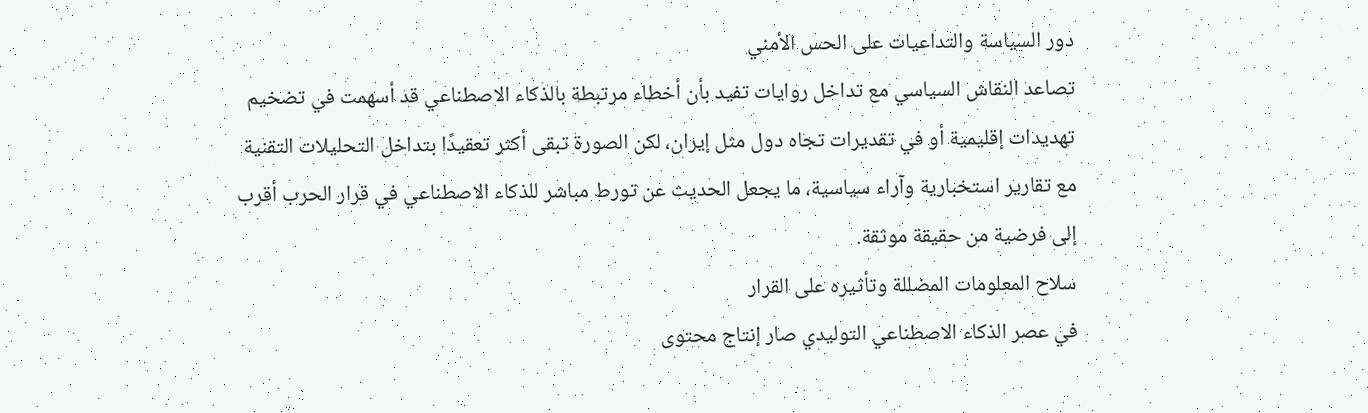دور السياسة والتداعيات على الحس الأمني
تصاعد النقاش السياسي مع تداخل روايات تفيد بأن أخطاء مرتبطة بالذكاء الاصطناعي قد أسهمت في تضخيم تهديدات إقليمية أو في تقديرات تجاه دول مثل إيران، لكن الصورة تبقى أكثر تعقيدًا بتداخل التحليلات التقنية مع تقارير استخبارية وآراء سياسية، ما يجعل الحديث عن تورط مباشر للذكاء الاصطناعي في قرار الحرب أقرب إلى فرضية من حقيقة موثقة.
سلاح المعلومات المضللة وتأثيره على القرار
في عصر الذكاء الاصطناعي التوليدي صار إنتاج محتوى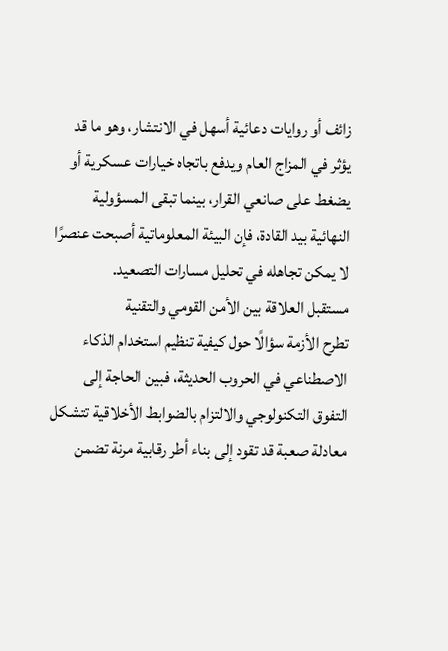زائف أو روايات دعائية أسهل في الانتشار، وهو ما قد يؤثر في المزاج العام ويدفع باتجاه خيارات عسكرية أو يضغط على صانعي القرار، بينما تبقى المسؤولية النهائية بيد القادة، فإن البيئة المعلوماتية أصبحت عنصرًا لا يمكن تجاهله في تحليل مسارات التصعيد.
مستقبل العلاقة بين الأمن القومي والتقنية
تطرح الأزمة سؤالًا حول كيفية تنظيم استخدام الذكاء الاصطناعي في الحروب الحديثة، فبين الحاجة إلى التفوق التكنولوجي والالتزام بالضوابط الأخلاقية تتشكل معادلة صعبة قد تقود إلى بناء أطر رقابية مرنة تضمن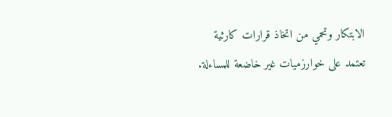الابتكار وتحمي من اتخاذ قرارات كارثية تعتمد على خوارزميات غير خاضعة للمساءلة.